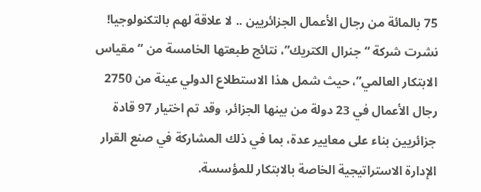75 بالمائة من رجال الأعمال الجزائريين .. لا علاقة لهم بالتكنولوجيا!
نشرت شركة “جنرال الكتريك”، نتائج طبعتها الخامسة من “مقياس الابتكار العالمي”، حيث شمل هذا الاستطلاع الدولي عينة من 2750 رجال الأعمال في 23 دولة من بينها الجزائر، وقد تم اختيار 97 قادة جزائريين بناء على معايير عدة، بما في ذلك المشاركة في صنع القرار الإدارة الاستراتيجية الخاصة بالابتكار للمؤسسة.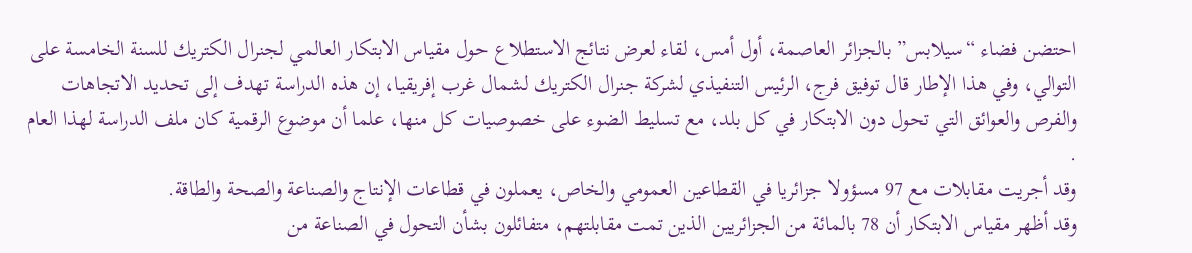احتضن فضاء “سيلابس” بالجزائر العاصمة، أول أمس، لقاء لعرض نتائج الاستطلاع حول مقياس الابتكار العالمي لجنرال الكتريك للسنة الخامسة على التوالي، وفي هذا الإطار قال توفيق فرج، الرئيس التنفيذي لشركة جنرال الكتريك لشمال غرب إفريقيا، إن هذه الدراسة تهدف إلى تحديد الاتجاهات والفرص والعوائق التي تحول دون الابتكار في كل بلد، مع تسليط الضوء على خصوصيات كل منها، علما أن موضوع الرقمية كان ملف الدراسة لهذا العام .
وقد أجريت مقابلات مع 97 مسؤولا جزائريا في القطاعين العمومي والخاص، يعملون في قطاعات الإنتاج والصناعة والصحة والطاقة.
وقد أظهر مقياس الابتكار أن 78 بالمائة من الجزائريين الذين تمت مقابلتهم، متفائلون بشأن التحول في الصناعة من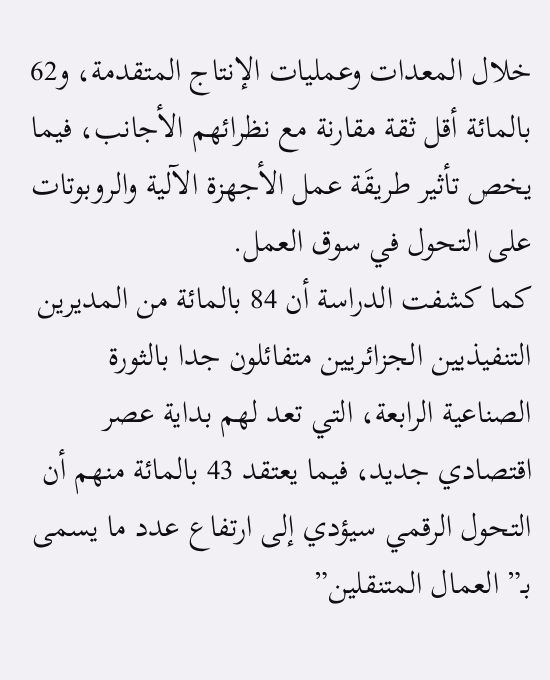خلال المعدات وعمليات الإنتاج المتقدمة، و62 بالمائة أقل ثقة مقارنة مع نظرائهم الأجانب، فيما يخص تأثير طريقَة عمل الأجهزة الآلية والروبوتات على التحول في سوق العمل.
كما كشفت الدراسة أن 84 بالمائة من المديرين التنفيذيين الجزائريين متفائلون جدا بالثورة الصناعية الرابعة، التي تعد لهم بداية عصر اقتصادي جديد، فيما يعتقد 43 بالمائة منهم أن التحول الرقمي سيؤدي إلى ارتفاع عدد ما يسمى بـ” العمال المتنقلين”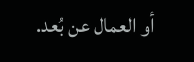أو العمال عن بُعد.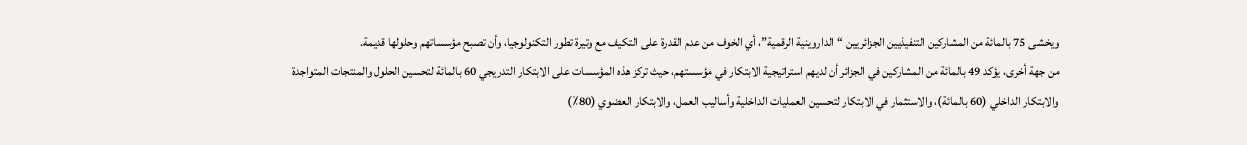ويخشى 75 بالمائة من المشاركين التنفيذيين الجزائريين “الداروينية الرقمية”، أي الخوف من عدم القدرة على التكيف مع وتيرة تطور التكنولوجيا، وأن تصبح مؤسساتهم وحلولها قديمة.
من جهة أخرى، يؤكد 49 بالمائة من المشاركين في الجزائر أن لديهم استراتيجية الابتكار في مؤسستهم، حيث تركز هذه المؤسسات على الابتكار التدريجي 60 بالمائة لتحسين الحلول والمنتجات المتواجدة والابتكار الداخلي (60 بالمائة)، والاستثمار في الابتكار لتحسين العمليات الداخلية وأساليب العمل، والابتكار العضوي (80٪)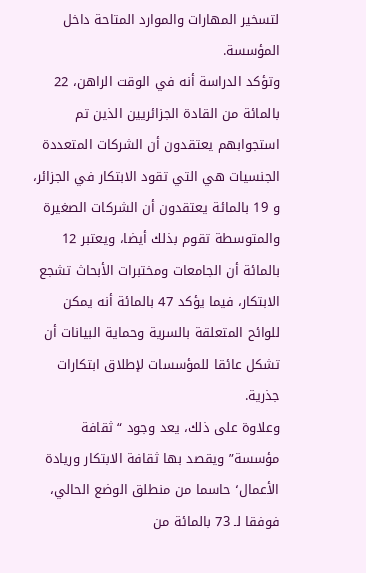لتسخير المهارات والموارد المتاحة داخل المؤسسة.
وتؤكد الدراسة أنه في الوقت الراهن، 22 بالمائة من القادة الجزائريين الذين تم استجوابهم يعتقدون أن الشركات المتعددة الجنسيات هي التي تقود الابتكار في الجزائر، و 19 بالمائة يعتقدون أن الشركات الصغيرة والمتوسطة تقوم بذلك أيضا، ويعتبر 12 بالمائة أن الجامعات ومختبرات الأبحاث تشجع الابتكار، فيما يؤكد 47 بالمائة أنه يمكن للوائح المتعلقة بالسرية وحماية البيانات أن تشكل عائقا للمؤسسات لإطلاق ابتكارات جذرية.
وعلاوة على ذلك، يعد وجود “ثقافة مؤسسة” ويقصد بها ثقافة الابتكار وريادة الأعمال٬ حاسما من منطلق الوضع الحالي، فوفقا لـ 73 بالمائة من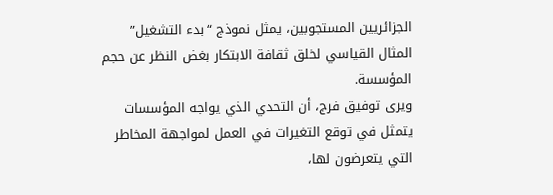الجزائريين المستجوبين، يمثل نموذج “بدء التشغيل” المثال القياسي لخلق ثقافة الابتكار بغض النظر عن حجم المؤسسة.
ويرى توفيق فرج، أن التحدي الذي يواجه المؤسسات يتمثل في توقع التغيرات في العمل لمواجهة المخاطر التي يتعرضون لها،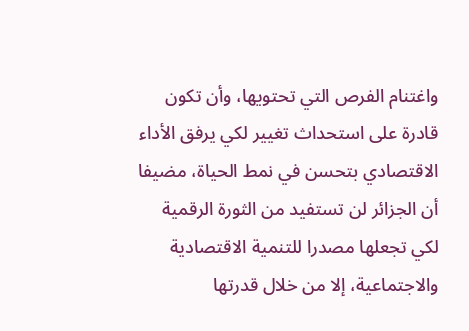واغتنام الفرص التي تحتويها، وأن تكون قادرة على استحداث تغيير لكي يرفق الأداء الاقتصادي بتحسن في نمط الحياة، مضيفا أن الجزائر لن تستفيد من الثورة الرقمية لكي تجعلها مصدرا للتنمية الاقتصادية والاجتماعية، إلا من خلال قدرتها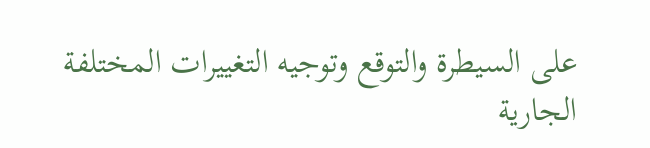على السيطرة والتوقع وتوجيه التغييرات المختلفة الجارية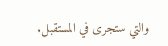والتي ستجرى في المستقبل.